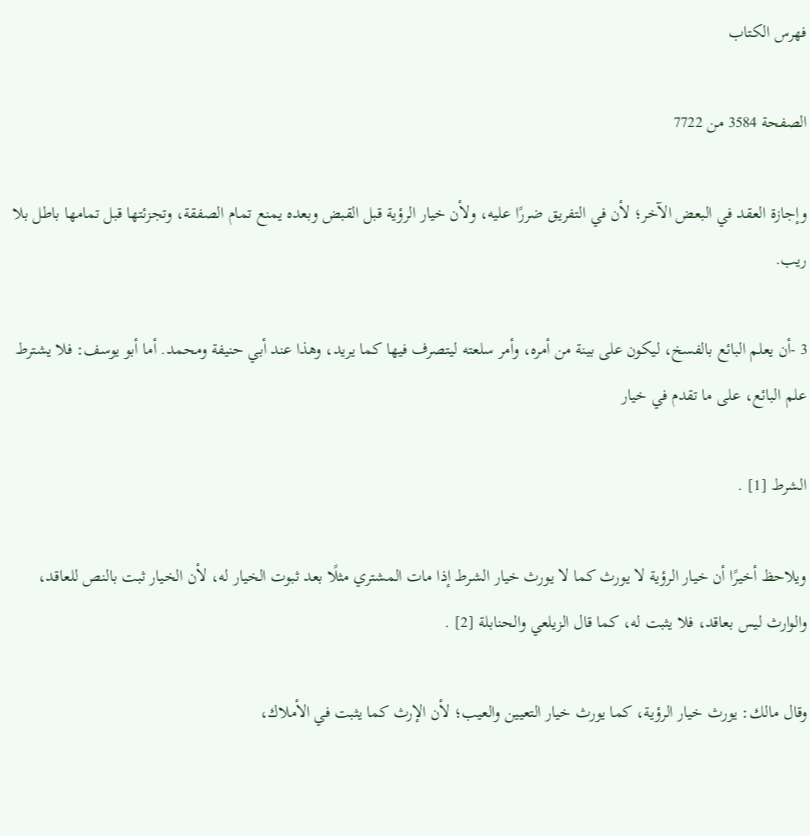فهرس الكتاب

الصفحة 3584 من 7722

وإجازة العقد في البعض الآخر؛ لأن في التفريق ضررًا عليه، ولأن خيار الرؤية قبل القبض وبعده يمنع تمام الصفقة، وتجزئتها قبل تمامها باطل بلا ريب.

3 -أن يعلم البائع بالفسخ، ليكون على بينة من أمره، وأمر سلعته ليتصرف فيها كما يريد، وهذا عند أبي حنيفة ومحمد. أما أبو يوسف: فلا يشترط علم البائع، على ما تقدم في خيار

الشرط [1] .

ويلاحظ أخيرًا أن خيار الرؤية لا يورث كما لا يورث خيار الشرط إذا مات المشتري مثلًا بعد ثبوت الخيار له، لأن الخيار ثبت بالنص للعاقد، والوارث ليس بعاقد، فلا يثبت له، كما قال الزيلعي والحنابلة [2] .

وقال مالك: يورث خيار الرؤية، كما يورث خيار التعيين والعيب؛ لأن الإرث كما يثبت في الأملاك،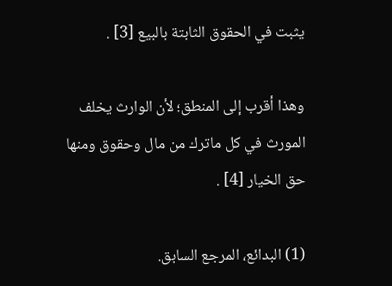يثبت في الحقوق الثابتة بالبيع [3] .

وهذا أقرب إلى المنطق؛ لأن الوارث يخلف المورث في كل ماترك من مال وحقوق ومنها حق الخيار [4] .

(1) البدائع، المرجع السابق.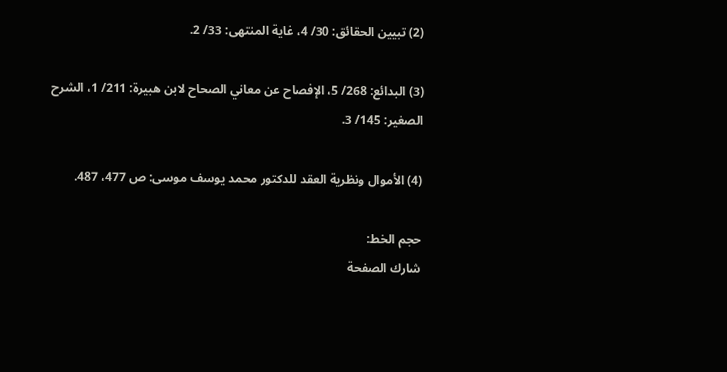(2) تبيين الحقائق: 30/ 4، غاية المنتهى: 33/ 2.

(3) البدائع: 268/ 5، الإفصاح عن معاني الصحاح لابن هبيرة: 211/ 1، الشرح الصغير: 145/ 3.

(4) الأموال ونظرية العقد للدكتور محمد يوسف موسى: ص 477، 487.

حجم الخط:
شارك الصفحة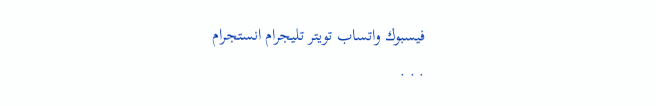فيسبوك واتساب تويتر تليجرام انستجرام
. . .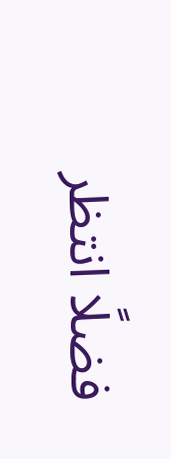فضلًا انتظر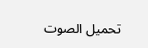تحميل الصوت